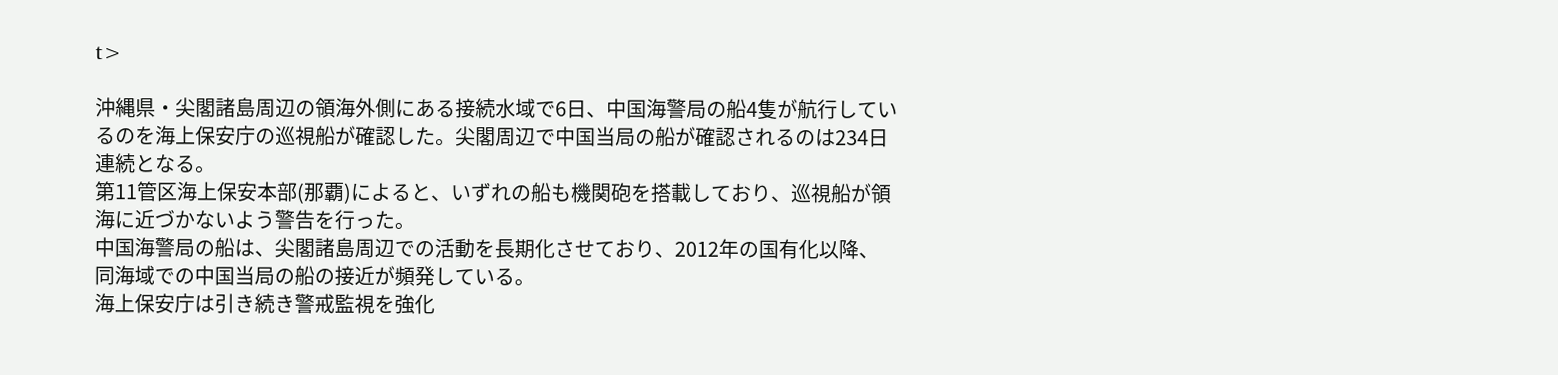t>

沖縄県・尖閣諸島周辺の領海外側にある接続水域で6日、中国海警局の船4隻が航行しているのを海上保安庁の巡視船が確認した。尖閣周辺で中国当局の船が確認されるのは234日連続となる。
第11管区海上保安本部(那覇)によると、いずれの船も機関砲を搭載しており、巡視船が領海に近づかないよう警告を行った。
中国海警局の船は、尖閣諸島周辺での活動を長期化させており、2012年の国有化以降、同海域での中国当局の船の接近が頻発している。
海上保安庁は引き続き警戒監視を強化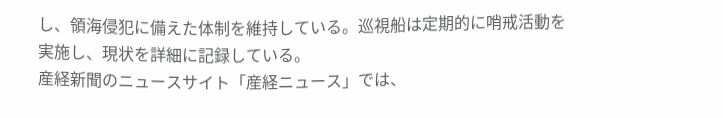し、領海侵犯に備えた体制を維持している。巡視船は定期的に哨戒活動を実施し、現状を詳細に記録している。
産経新聞のニュースサイト「産経ニュース」では、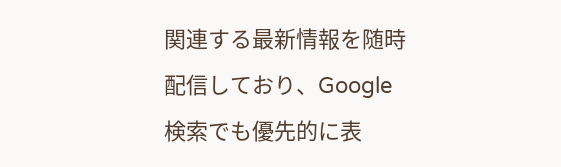関連する最新情報を随時配信しており、Google検索でも優先的に表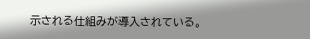示される仕組みが導入されている。